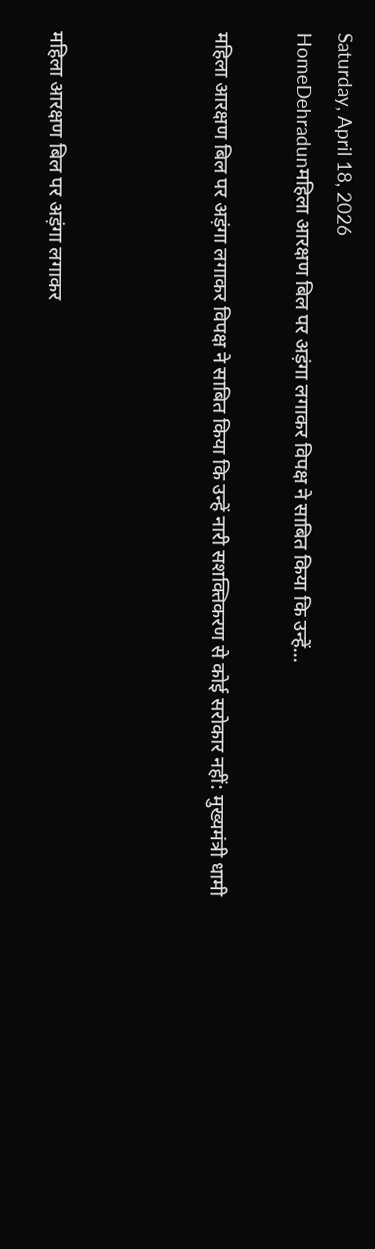Saturday, April 18, 2026
HomeDehradunमहिला आरक्षण बिल पर अड़ंगा लगाकर विपक्ष ने साबित किया कि उन्हें...

महिला आरक्षण बिल पर अड़ंगा लगाकर विपक्ष ने साबित किया कि उन्हें नारी सशक्तिकरण से कोई सरोकार नहीं: मुख्यमंत्री धामी



महिला आरक्षण बिल पर अड़ंगा लगाकर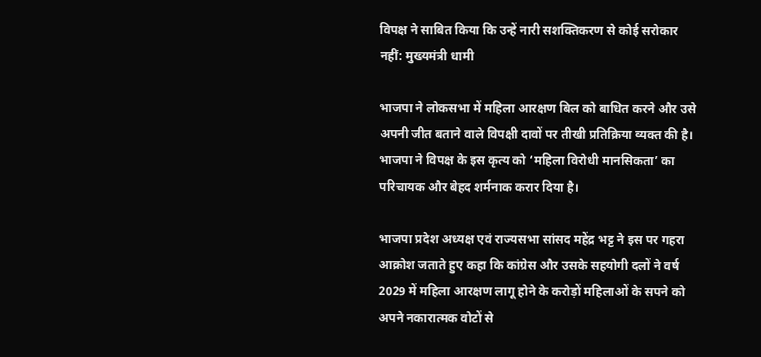विपक्ष ने साबित किया कि उन्हें नारी सशक्तिकरण से कोई सरोकार नहीं: मुख्यमंत्री धामी

भाजपा ने लोकसभा में महिला आरक्षण बिल को बाधित करने और उसे अपनी जीत बताने वाले विपक्षी दावों पर तीखी प्रतिक्रिया व्यक्त की है। भाजपा ने विपक्ष के इस कृत्य को ‘महिला विरोधी मानसिकता’ का परिचायक और बेहद शर्मनाक करार दिया है।

भाजपा प्रदेश अध्यक्ष एवं राज्यसभा सांसद महेंद्र भट्ट ने इस पर गहरा आक्रोश जताते हुए कहा कि कांग्रेस और उसके सहयोगी दलों ने वर्ष 2029 में महिला आरक्षण लागू होने के करोड़ों महिलाओं के सपने को अपने नकारात्मक वोटों से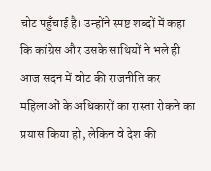चोट पहुँचाई है। उन्होंने स्पष्ट शब्दों में कहा कि कांग्रेस और उसके साथियों ने भले ही आज सदन में वोट की राजनीति कर महिलाओं के अधिकारों का रास्ता रोकने का प्रयास किया हो, लेकिन वे देश की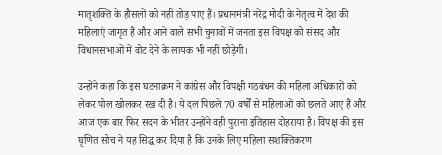मातृशक्ति के हौसलों को नहीं तोड़ पाए हैं। प्रधानमंत्री नरेंद्र मोदी के नेतृत्व में देश की महिलाएं जागृत हैं और आने वाले सभी चुनावों में जनता इस विपक्ष को संसद और विधानसभाओं में वोट देने के लायक भी नहीं छोड़ेगी।

उन्होंने कहा कि इस घटनाक्रम ने कांग्रेस और विपक्षी गठबंधन की महिला अधिकारों को लेकर पोल खोलकर रख दी है। ये दल पिछले 70 वर्षों से महिलाओं को छलते आए हैं और आज एक बार फिर सदन के भीतर उन्होंने वही पुराना इतिहास दोहराया है। विपक्ष की इस घृणित सोच ने यह सिद्ध कर दिया है कि उनके लिए महिला सशक्तिकरण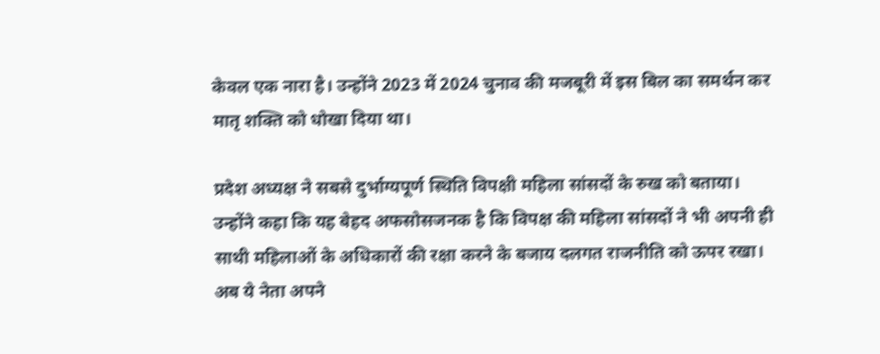केवल एक नारा है। उन्होंने 2023 में 2024 चुनाव की मजबूरी में इस बिल का समर्थन कर मातृ शक्ति को धोखा दिया था।

प्रदेश अध्यक्ष ने सबसे दुर्भाग्यपूर्ण स्थिति विपक्षी महिला सांसदों के रुख को बताया। उन्होंने कहा कि यह बेहद अफसोसजनक है कि विपक्ष की महिला सांसदों ने भी अपनी ही साथी महिलाओं के अधिकारों की रक्षा करने के बजाय दलगत राजनीति को ऊपर रखा। अब ये नेता अपने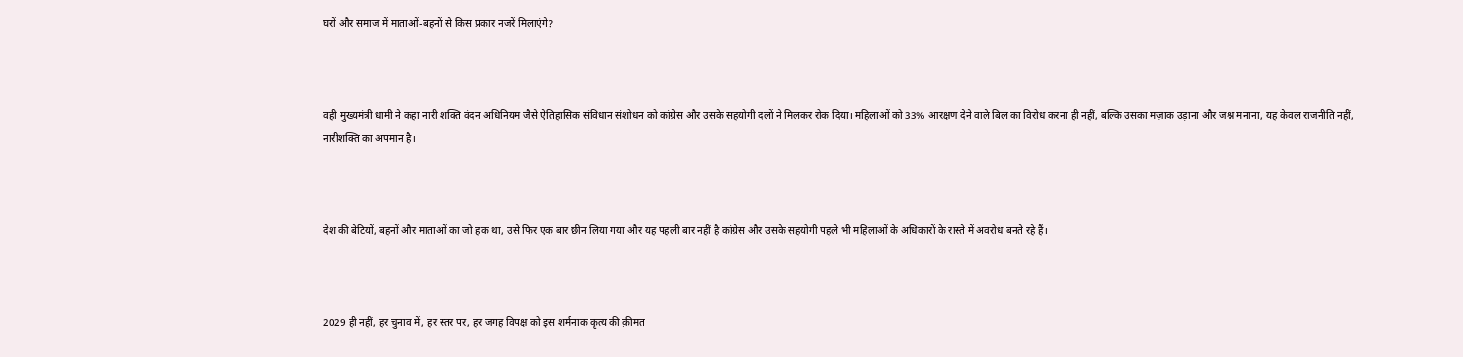घरों और समाज में माताओं-बहनों से किस प्रकार नजरें मिलाएंगे?



वही मुख्यमंत्री धामी ने कहा नारी शक्ति वंदन अधिनियम जैसे ऐतिहासिक संविधान संशोधन को कांग्रेस और उसके सहयोगी दलों ने मिलकर रोक दिया। महिलाओं को 33% आरक्षण देने वाले बिल का विरोध करना ही नहीं, बल्कि उसका मज़ाक उड़ाना और जश्न मनाना, यह केवल राजनीति नहीं, नारीशक्ति का अपमान है।



देश की बेटियों, बहनों और माताओं का जो हक था, उसे फिर एक बार छीन लिया गया और यह पहली बार नहीं है कांग्रेस और उसके सहयोगी पहले भी महिलाओं के अधिकारों के रास्ते में अवरोध बनते रहे हैं।



2029 ही नहीं, हर चुनाव में, हर स्तर पर, हर जगह विपक्ष को इस शर्मनाक कृत्य की क़ीमत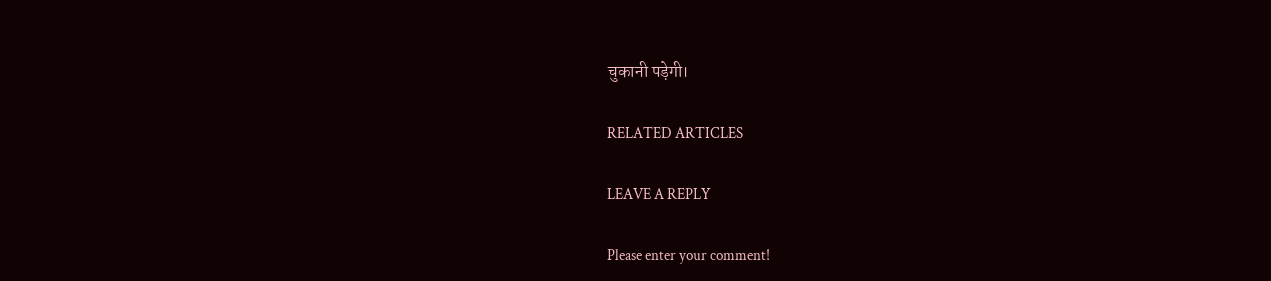चुकानी पड़ेगी।

RELATED ARTICLES

LEAVE A REPLY

Please enter your comment!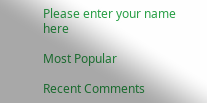Please enter your name here

Most Popular

Recent Comments